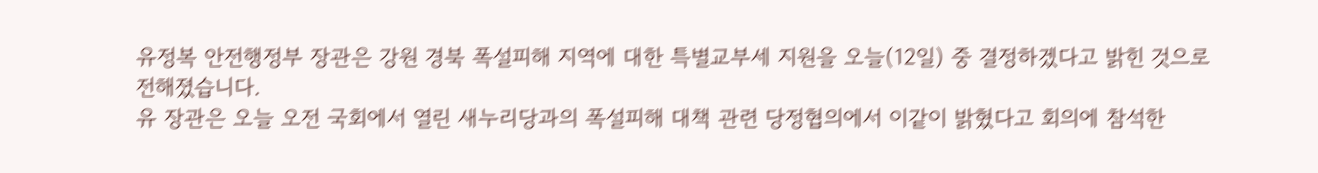유정복 안전행정부 장관은 강원 경북 폭설피해 지역에 대한 특별교부세 지원을 오늘(12일) 중 결정하겠다고 밝힌 것으로 전해졌습니다.
유 장관은 오늘 오전 국회에서 열린 새누리당과의 폭설피해 대책 관련 당정협의에서 이같이 밝혔다고 회의에 참석한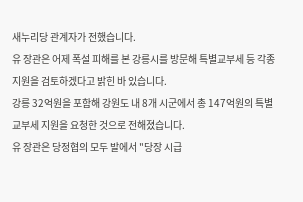새누리당 관계자가 전했습니다.
유 장관은 어제 폭설 피해를 본 강릉시를 방문해 특별교부세 등 각종 지원을 검토하겠다고 밝힌 바 있습니다.
강릉 32억원을 포함해 강원도 내 8개 시군에서 총 147억원의 특별교부세 지원을 요청한 것으로 전해졌습니다.
유 장관은 당정협의 모두 발에서 "당장 시급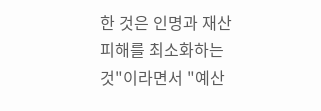한 것은 인명과 재산피해를 최소화하는 것"이라면서 "예산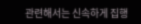관련해서는 신속하게 집행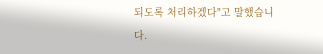되도록 처리하겠다"고 말했습니다.